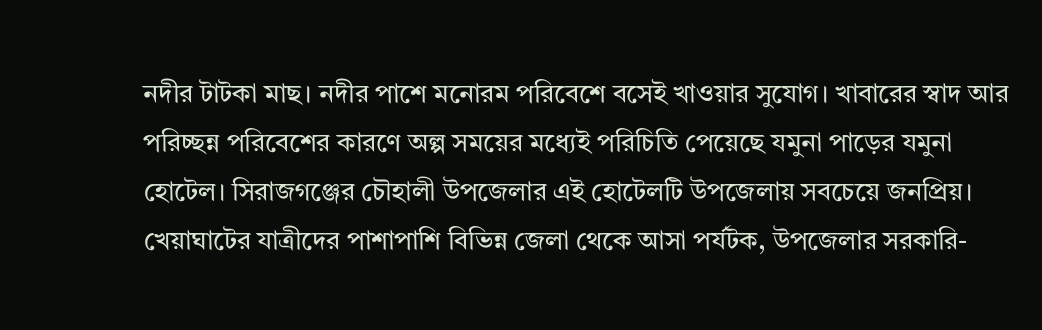নদীর টাটকা মাছ। নদীর পাশে মনোরম পরিবেশে বসেই খাওয়ার সুযোগ। খাবারের স্বাদ আর পরিচ্ছন্ন পরিবেশের কারণে অল্প সময়ের মধ্যেই পরিচিতি পেয়েছে যমুনা পাড়ের যমুনা হোটেল। সিরাজগঞ্জের চৌহালী উপজেলার এই হোটেলটি উপজেলায় সবচেয়ে জনপ্রিয়। খেয়াঘাটের যাত্রীদের পাশাপাশি বিভিন্ন জেলা থেকে আসা পর্যটক, উপজেলার সরকারি-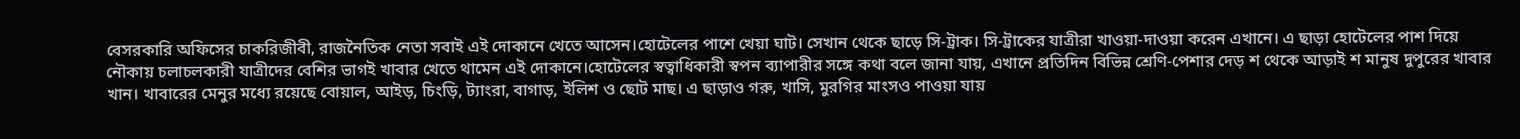বেসরকারি অফিসের চাকরিজীবী, রাজনৈতিক নেতা সবাই এই দোকানে খেতে আসেন।হোটেলের পাশে খেয়া ঘাট। সেখান থেকে ছাড়ে সি-ট্রাক। সি-ট্রাকের যাত্রীরা খাওয়া-দাওয়া করেন এখানে। এ ছাড়া হোটেলের পাশ দিয়ে নৌকায় চলাচলকারী যাত্রীদের বেশির ভাগই খাবার খেতে থামেন এই দোকানে।হোটেলের স্বত্বাধিকারী স্বপন ব্যাপারীর সঙ্গে কথা বলে জানা যায়, এখানে প্রতিদিন বিভিন্ন শ্রেণি-পেশার দেড় শ থেকে আড়াই শ মানুষ দুপুরের খাবার খান। খাবারের মেনুর মধ্যে রয়েছে বোয়াল, আইড়, চিংড়ি, ট্যাংরা, বাগাড়, ইলিশ ও ছোট মাছ। এ ছাড়াও গরু, খাসি, মুরগির মাংসও পাওয়া যায়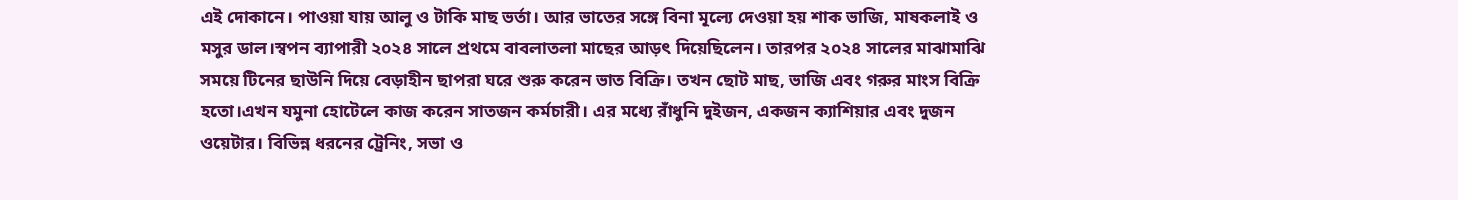এই দোকানে। পাওয়া যায় আলু ও টাকি মাছ ভর্তা। আর ভাতের সঙ্গে বিনা মূল্যে দেওয়া হয় শাক ভাজি, মাষকলাই ও মসুর ডাল।স্বপন ব্যাপারী ২০২৪ সালে প্রথমে বাবলাতলা মাছের আড়ৎ দিয়েছিলেন। তারপর ২০২৪ সালের মাঝামাঝি সময়ে টিনের ছাউনি দিয়ে বেড়াহীন ছাপরা ঘরে শুরু করেন ভাত বিক্রি। তখন ছোট মাছ, ভাজি এবং গরুর মাংস বিক্রি হতো।এখন যমুনা হোটেলে কাজ করেন সাতজন কর্মচারী। এর মধ্যে রাঁধুনি দুইজন, একজন ক্যাশিয়ার এবং দুজন ওয়েটার। বিভিন্ন ধরনের ট্রেনিং, সভা ও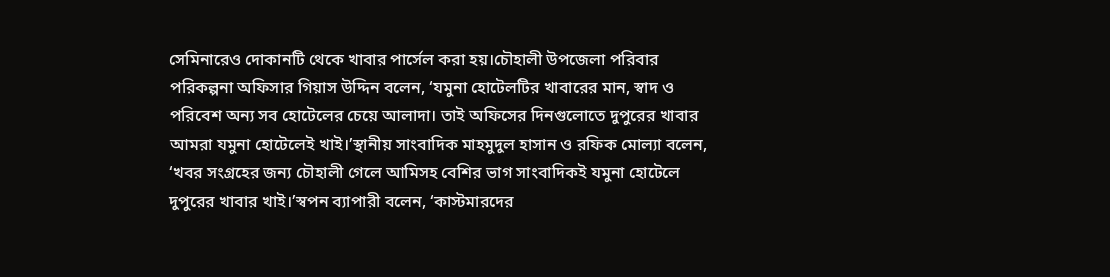সেমিনারেও দোকানটি থেকে খাবার পার্সেল করা হয়।চৌহালী উপজেলা পরিবার পরিকল্পনা অফিসার গিয়াস উদ্দিন বলেন, ‘যমুনা হোটেলটির খাবারের মান, স্বাদ ও পরিবেশ অন্য সব হোটেলের চেয়ে আলাদা। তাই অফিসের দিনগুলোতে দুপুরের খাবার আমরা যমুনা হোটেলেই খাই।’স্থানীয় সাংবাদিক মাহমুদুল হাসান ও রফিক মোল্যা বলেন, ‘খবর সংগ্রহের জন্য চৌহালী গেলে আমিসহ বেশির ভাগ সাংবাদিকই যমুনা হোটেলে দুপুরের খাবার খাই।’স্বপন ব্যাপারী বলেন, ‘কাস্টমারদের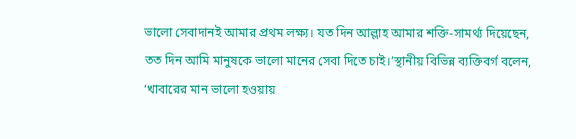ভালো সেবাদানই আমার প্রথম লক্ষ্য। যত দিন আল্লাহ আমার শক্তি-সামর্থ্য দিয়েছেন, তত দিন আমি মানুষকে ভালো মানের সেবা দিতে চাই।’স্থানীয় বিভিন্ন ব্যক্তিবর্গ বলেন, ‘খাবারের মান ভালো হওয়ায়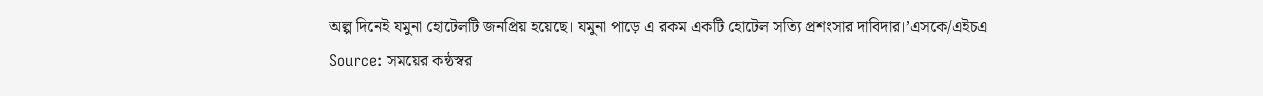অল্প দিনেই যমুনা হোটেলটি জনপ্রিয় হয়েছে। যমুনা পাড়ে এ রকম একটি হোটেল সত্যি প্রশংসার দাবিদার।’এসকে/এইচএ
Source: সময়ের কন্ঠস্বর